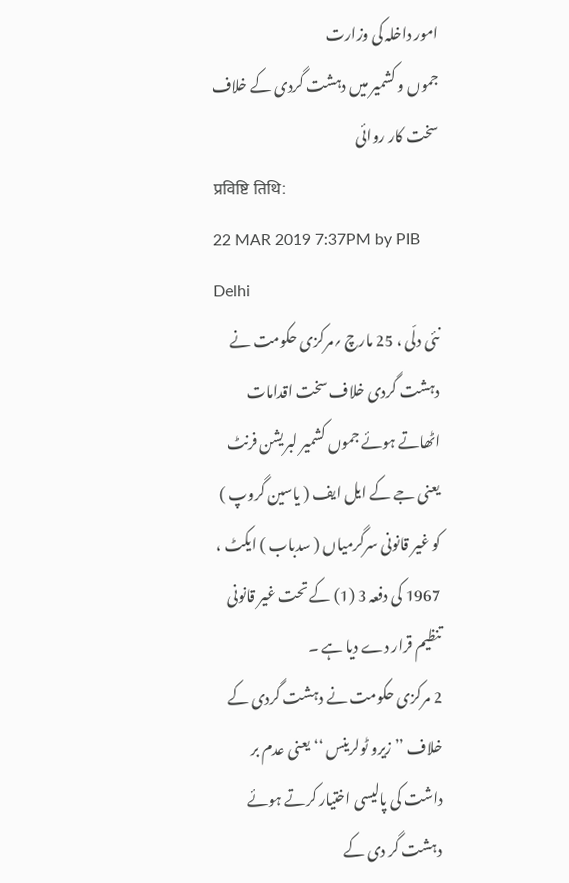امور داخلہ کی وزارت
جموں و کشمیر میں دہشت گردی کے خلاف سخت کار روائی
प्रविष्टि तिथि:
22 MAR 2019 7:37PM by PIB Delhi
نئی دلّی ، 25 مارچ ؍مرکزی حکومت نے دہشت گردی خلاف سخت اقدامات اٹھاتے ہوئے جموں کشمیر لبریشن فرنٹ یعنی جے کے ایل ایف ( یاسین گروپ ) کو غیر قانونی سرگرمیاں ( سدباب ) ایکٹ ، 1967 کی دفعہ 3 (1) کے تحت غیر قانونی تنظیم قرار دے دیا ہے ۔
2 مرکزی حکومت نے دہشت گردی کے خلاف ’’ زیرو ٹولرینس ‘‘ یعنی عدم بر داشت کی پالیسی اختیار کرتے ہوئے دہشت گر دی کے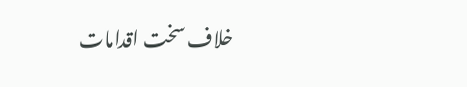خلاف سخت اقدامات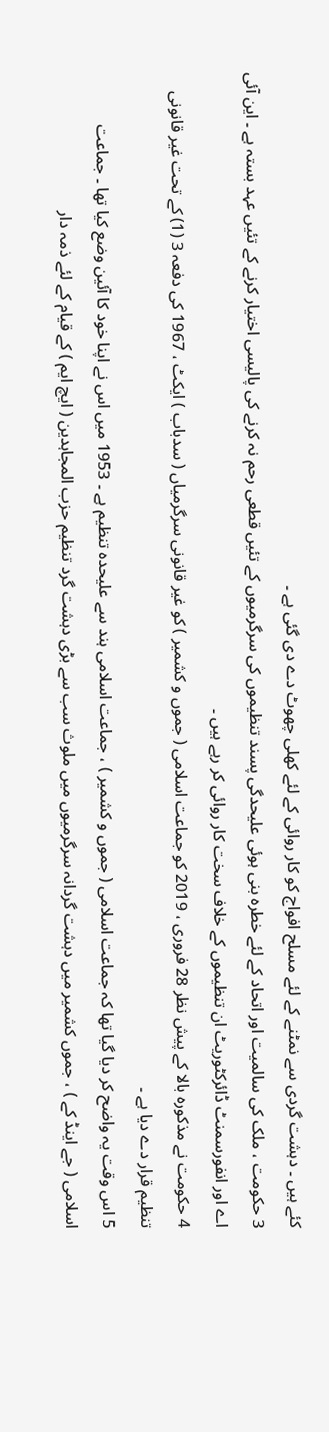کئے ہیں ۔ دہشت گردی سے نمٹنے کے لئے مسلح افواج کو کار روائی کے لئے کھلی چھوٹ دے دی گئی ہے ۔
3 حکومت ، ملک کی سالمیت اور اتحاد کے لئے خطرہ بنی ہوئی علیحدگی پسند تنظیموں کی سرگرمیوں کے تئیں قطعی رحم نہ کرنے کی پالیسی اختیار کرنے کے تئیں عہد بستہ ہے ۔ این آئی اے اور انفورسمنٹ ڈائرکٹوریٹ ان تنظیموں کے خلاف سخت کار روائی کر رہے ہیں ۔
4 حکومت نے مذکورہ بالا کے پیش نظر 28 فروری ، 2019 کو جماعت اسلامی ( جموں و کشمیر ) کو غیر قانونی سرگرمیاں ( سدباب ) ایکٹ ، 1967 کی دفعہ 3 (1) کے تحت غیر قانونی تنظیم قرار دے دیا ہے ۔
5 اس وقت یہ واضح کر دیا گیا تھا کہ جماعت اسلامی ( جموں و کشمیر ) ، جماعت اسلامی ہند سے علیحدہ تنظیم ہے ۔ 1953 میں اس نے اپنا خود کا آئین وضع کیا تھا ۔ جماعت اسلامی ( جے اینڈ کے ) ، جموں کشمیر میں دہشت گردانہ سرگرمیوں میں ملوث سب سے بڑی دہشت گرد تنظیم حزب المجاہدین ( ایچ ایم ) کے قیام کے لئے ذمہ دار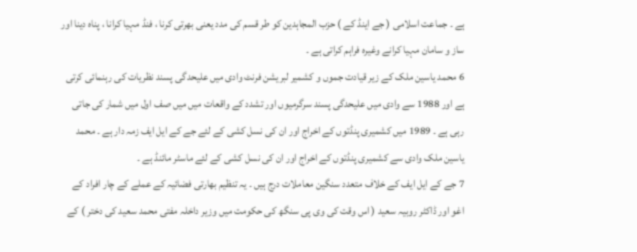ہے ۔ جماعت اسلامی ( جے اینڈ کے ) حزب المجاہدین کو طر قسم کی مدد یعنی بھرتی کرنا ، فنڈ مہیا کرانا ، پناہ دینا اور ساز و سامان مہیا کرانے وغیرہ فراہم کراتی ہے ۔
6 محمد یاسین ملک کے زیر قیادت جموں و کشمیر لبریشن فرنٹ وادی میں علیحدگی پسند نظریات کی رہنمائی کرتی ہے اور 1988 سے وادی میں علیحدگی پسند سرگرمیوں اور تشدد کے واقعات میں میں صف اول میں شمار کی جاتی رہی ہے ۔ 1989 میں کشمیری پنڈتوں کے اخراج اور ان کی نسل کشی کے لئے جے کے ایل ایف زمہ دار ہے ۔ محمد یاسین ملک وادی سے کشمیری پنڈتوں کے اخراج اور ان کی نسل کشی کے لئے ماسٹر مائنڈ ہے ۔
7 جے کے ایل ایف کے خلاف متعدد سنگین معاملات درج ہیں ۔ یہ تنظیم بھارتی فضائیہ کے عملے کے چار افراد کے اغو اور ڈاکٹر روبیہ سعید ( اس وقت کی وی پی سنگھ کی حکومت میں وزیر داخلہ مفتی محمد سعید کی دختر ) کے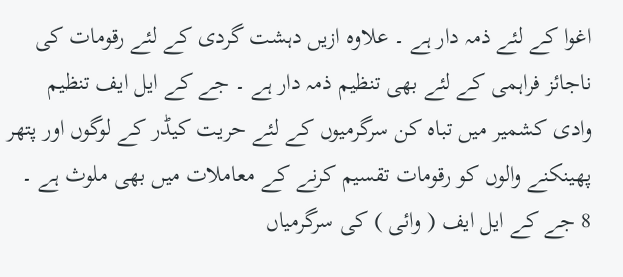اغوا کے لئے ذمہ دار ہے ۔ علاوہ ازیں دہشت گردی کے لئے رقومات کی ناجائز فراہمی کے لئے بھی تنظیم ذمہ دار ہے ۔ جے کے ایل ایف تنظیم وادی کشمیر میں تباہ کن سرگرمیوں کے لئے حریت کیڈر کے لوگوں اور پتھر پھینکنے والوں کو رقومات تقسیم کرنے کے معاملات میں بھی ملوث ہے ۔
8 جے کے ایل ایف ( وائی ) کی سرگرمیاں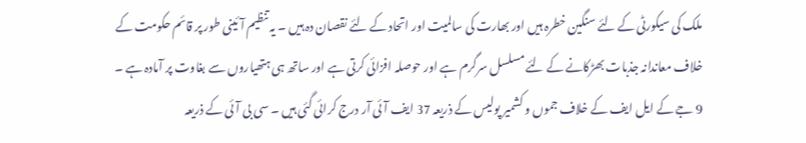ملک کی سیکورٹی کے لئے سنگین خطرہ ہیں اور بھارت کی سالمیت اور اتحاد کے لئے نقصان دہ ہیں ۔ یہ تنظیم آئینی طور پر قائم حکومت کے خلاف معاندانہ جذبات بھڑکانے کے لئے مسلسل سرگرم ہے اور حوصلہ افزائی کرتی ہے اور ساتھ ہی ہتھیاروں سے بغاوت پر آمادہ ہے ۔
9 جے کے ایل ایف کے خلاف جموں و کشمیر پولیس کے ذریعہ 37 ایف آئی آر درج کرائی گئی ہیں ۔ سی بی آئی کے ذریعہ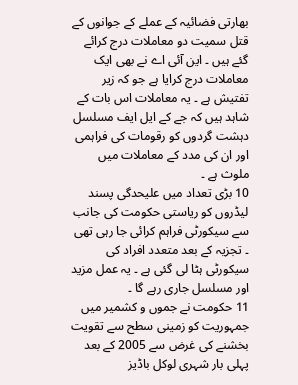بھارتی فضائیہ کے عملے کے جوانوں کے قتل سمیت دو معاملات درج کرائے گئے ہیں ۔ این آئی اے نے بھی ایک معاملات درج کرایا ہے جو کہ زیر تفتیش ہے ۔ یہ معاملات اس بات کے شاہد ہیں کہ جے کے ایل ایف مسلسل دہشت گردوں کو رقومات کی فراہمی اور ان کی مدد کے معاملات میں ملوث ہے ۔
10 بڑی تعداد میں علیحدگی پسند لیڈروں کو ریاستی حکومت کی جانب سے سیکورٹی فراہم کرائی جا رہی تھی ۔ تجزیہ کے بعد متعدد افراد کی سیکورٹی ہٹا لی گئی ہے ۔ یہ عمل مزید اور مسلسل جاری رہے گا ۔
11 حکومت نے جموں و کشمیر میں جمہوریت کو زمینی سطح سے تقویت بخشنے کی غرض سے 2005 کے بعد پہلی بار شہری لوکل باڈیز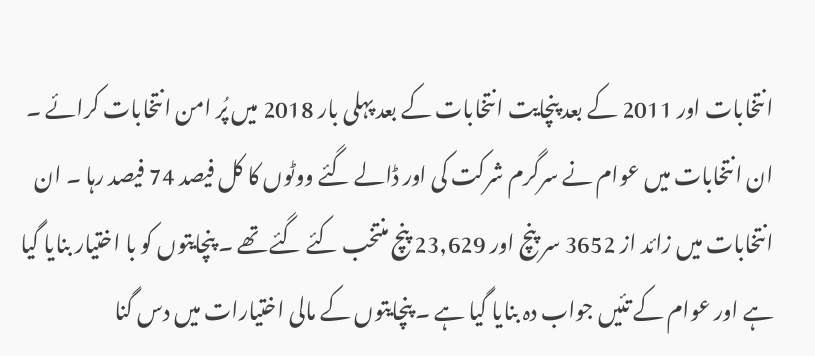انتخابات اور 2011 کے بعد پنچایت انتخابات کے بعد پہلی بار 2018 میں پُر امن انتخابات کرائے ۔ ان انتخابات میں عوام نے سرگرم شرکت کی اور ڈالے گئے ووٹوں کا کل فیصد 74 فیصد رہا ۔ ان انتخابات میں زائد از 3652 سر پنچ اور 23,629 پنچ منتخب کئے گئے تھے ۔ پنچایتوں کو با اختیار بنایا گیا ہے اور عوام کے تئیں جواب دہ بنایا گیا ہے ۔ پنچایتوں کے مالی اختیارات میں دس گنا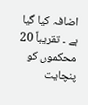اضافہ کیا گیا ہے ۔ تقریباً 20 محکموں کو پنچایت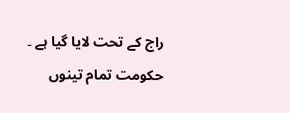راج کے تحت لایا گیا ہے ۔ حکومت تمام تینوں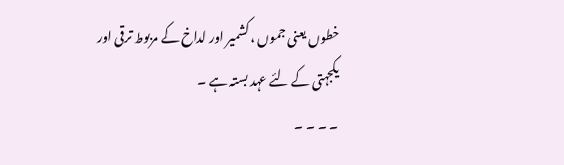خطوں یعنی جموں ، کشمیر اور لداخ کے مربوط ترقی اور یکجہتی کے لئے عہد بستہ ہے ۔
۔ ۔ ۔ ۔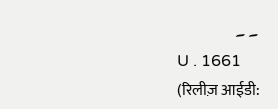۔ ۔
U . 1661
(रिलीज़ आईडी: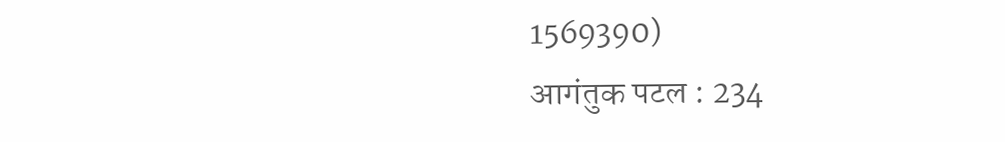1569390)
आगंतुक पटल : 234